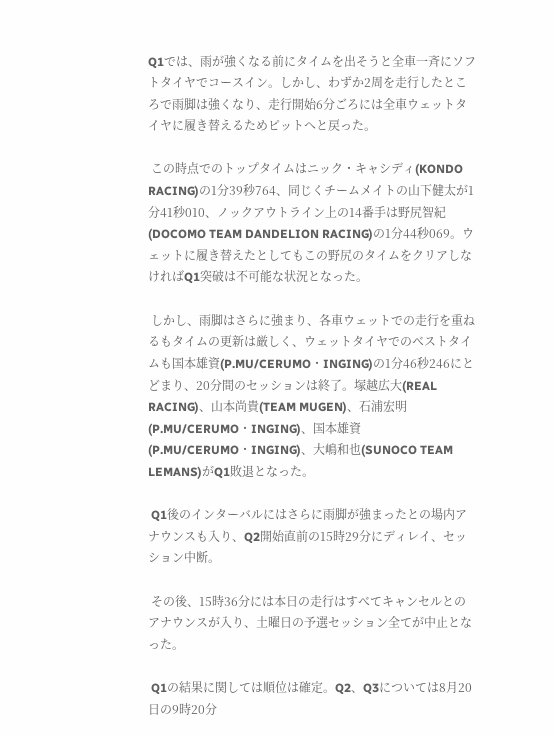Q1では、雨が強くなる前にタイムを出そうと全車一斉にソフトタイヤでコースイン。しかし、わずか2周を走行したところで雨脚は強くなり、走行開始6分ごろには全車ウェットタイヤに履き替えるためピットへと戻った。

 この時点でのトップタイムはニック・キャシディ(KONDO RACING)の1分39秒764、同じくチームメイトの山下健太が1分41秒010、ノックアウトライン上の14番手は野尻智紀(DOCOMO TEAM DANDELION RACING)の1分44秒069。ウェットに履き替えたとしてもこの野尻のタイムをクリアしなければQ1突破は不可能な状況となった。

 しかし、雨脚はさらに強まり、各車ウェットでの走行を重ねるもタイムの更新は厳しく、ウェットタイヤでのベストタイムも国本雄資(P.MU/CERUMO・INGING)の1分46秒246にとどまり、20分間のセッションは終了。塚越広大(REAL RACING)、山本尚貴(TEAM MUGEN)、石浦宏明(P.MU/CERUMO・INGING)、国本雄資(P.MU/CERUMO・INGING)、大嶋和也(SUNOCO TEAM LEMANS)がQ1敗退となった。

 Q1後のインターバルにはさらに雨脚が強まったとの場内アナウンスも入り、Q2開始直前の15時29分にディレイ、セッション中断。

 その後、15時36分には本日の走行はすべてキャンセルとのアナウンスが入り、土曜日の予選セッション全てが中止となった。

 Q1の結果に関しては順位は確定。Q2、Q3については8月20日の9時20分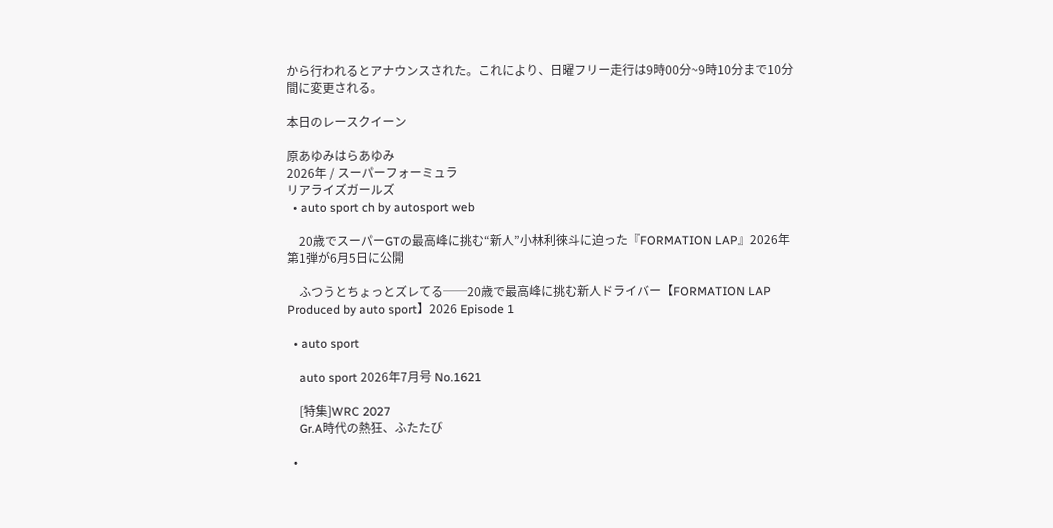から行われるとアナウンスされた。これにより、日曜フリー走行は9時00分~9時10分まで10分間に変更される。

本日のレースクイーン

原あゆみはらあゆみ
2026年 / スーパーフォーミュラ
リアライズガールズ
  • auto sport ch by autosport web

    20歳でスーパーGTの最高峰に挑む“新人”小林利徠斗に迫った『FORMATION LAP』2026年第1弾が6月5日に公開

    ふつうとちょっとズレてる──20歳で最高峰に挑む新人ドライバー【FORMATION LAP Produced by auto sport】2026 Episode 1

  • auto sport

    auto sport 2026年7月号 No.1621

    [特集]WRC 2027
    Gr.A時代の熱狂、ふたたび

  •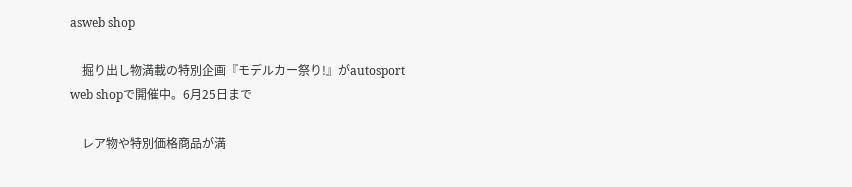asweb shop

    掘り出し物満載の特別企画『モデルカー祭り!』がautosport web shopで開催中。6月25日まで

    レア物や特別価格商品が満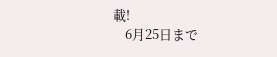載!
    6月25日まで